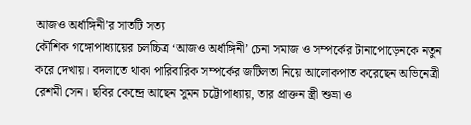আজও অর্ধাঙ্গিনী’র সাতটি সত্য
কৌশিক গঙ্গোপাধ্যায়ের চলচ্চিত্র ‘আজও অর্ধাঙ্গিনী’ চেনা সমাজ ও সম্পর্কের টানাপোড়েনকে নতুন করে দেখায়। বদলাতে থাকা পারিবারিক সম্পর্কের জটিলতা নিয়ে আলোকপাত করেছেন অভিনেত্রী রেশমী সেন। ছবির কেন্দ্রে আছেন সুমন চট্টোপাধ্যায়, তার প্রাক্তন স্ত্রী শুভ্রা ও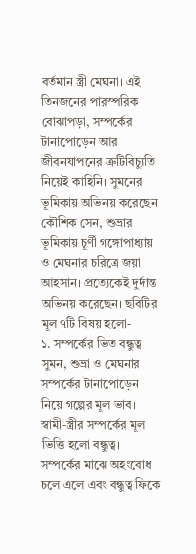বর্তমান স্ত্রী মেঘনা। এই তিনজনের পারস্পরিক বোঝাপড়া, সম্পর্কের টানাপোড়েন আর জীবনযাপনের ত্রুটিবিচ্যুতি নিয়েই কাহিনি। সুমনের ভূমিকায় অভিনয় করেছেন কৌশিক সেন, শুভ্রার ভূমিকায় চূর্ণী গঙ্গোপাধ্যায় ও মেঘনার চরিত্রে জয়া আহসান। প্রত্যেকেই দুর্দান্ত অভিনয় করেছেন। ছবিটির মূল ৭টি বিষয় হলো-
১. সম্পর্কের ভিত বন্ধুত্ব
সুমন, শুভ্রা ও মেঘনার সম্পর্কের টানাপোড়েন নিয়ে গল্পের মূল ভাব। স্বামী-স্ত্রীর সম্পর্কের মূল ভিত্তি হলো বন্ধুত্ব। সম্পর্কের মাঝে অহংবোধ চলে এলে এবং বন্ধুত্ব ফিকে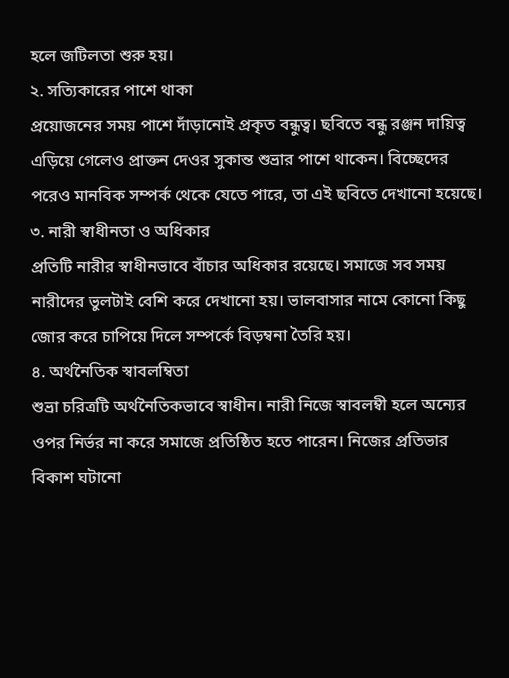হলে জটিলতা শুরু হয়।
২. সত্যিকারের পাশে থাকা
প্রয়োজনের সময় পাশে দাঁড়ানোই প্রকৃত বন্ধুত্ব। ছবিতে বন্ধু রঞ্জন দায়িত্ব এড়িয়ে গেলেও প্রাক্তন দেওর সুকান্ত শুভ্রার পাশে থাকেন। বিচ্ছেদের পরেও মানবিক সম্পর্ক থেকে যেতে পারে, তা এই ছবিতে দেখানো হয়েছে।
৩. নারী স্বাধীনতা ও অধিকার
প্রতিটি নারীর স্বাধীনভাবে বাঁচার অধিকার রয়েছে। সমাজে সব সময় নারীদের ভুলটাই বেশি করে দেখানো হয়। ভালবাসার নামে কোনো কিছু জোর করে চাপিয়ে দিলে সম্পর্কে বিড়ম্বনা তৈরি হয়।
৪. অর্থনৈতিক স্বাবলম্বিতা
শুভ্রা চরিত্রটি অর্থনৈতিকভাবে স্বাধীন। নারী নিজে স্বাবলম্বী হলে অন্যের ওপর নির্ভর না করে সমাজে প্রতিষ্ঠিত হতে পারেন। নিজের প্রতিভার বিকাশ ঘটানো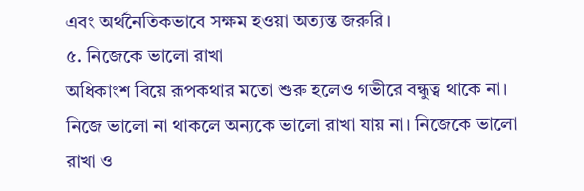এবং অর্থনৈতিকভাবে সক্ষম হওয়া অত্যন্ত জরুরি।
৫. নিজেকে ভালো রাখা
অধিকাংশ বিয়ে রূপকথার মতো শুরু হলেও গভীরে বন্ধুত্ব থাকে না। নিজে ভালো না থাকলে অন্যকে ভালো রাখা যায় না। নিজেকে ভালো রাখা ও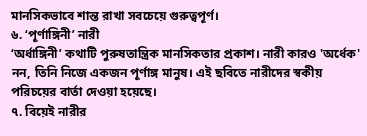মানসিকভাবে শান্ত রাখা সবচেয়ে গুরুত্বপূর্ণ।
৬. ‘পূর্ণাঙ্গিনী’ নারী
‘অর্ধাঙ্গিনী’ কথাটি পুরুষতান্ত্রিক মানসিকতার প্রকাশ। নারী কারও 'অর্ধেক' নন, তিনি নিজে একজন পূর্ণাঙ্গ মানুষ। এই ছবিতে নারীদের স্বকীয় পরিচয়ের বার্তা দেওয়া হয়েছে।
৭. বিয়েই নারীর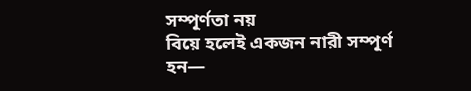সম্পূর্ণতা নয়
বিয়ে হলেই একজন নারী সম্পূর্ণ হন—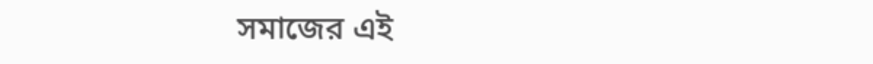সমাজের এই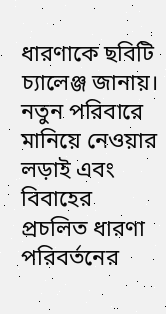ধারণাকে ছবিটি চ্যালেঞ্জ জানায়। নতুন পরিবারে মানিয়ে নেওয়ার লড়াই এবং বিবাহের প্রচলিত ধারণা পরিবর্তনের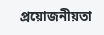প্রয়োজনীয়তা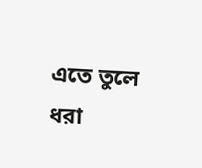এতে তুলে ধরা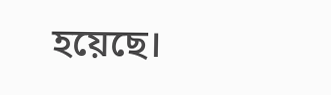হয়েছে।